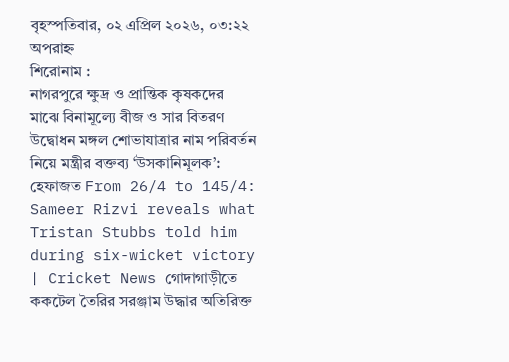বৃহস্পতিবার, ০২ এপ্রিল ২০২৬, ০৩:২২ অপরাহ্ন
শিরোনাম :
নাগরপুরে ক্ষুদ্র ও প্রান্তিক কৃষকদের মাঝে বিনামূল্যে বীজ ও সার বিতরণ উদ্বোধন মঙ্গল শোভাযাত্রার নাম পরিবর্তন নিয়ে মন্ত্রীর বক্তব্য ‘উসকানিমূলক’: হেফাজত From 26/4 to 145/4: Sameer Rizvi reveals what Tristan Stubbs told him during six-wicket victory | Cricket News গোদাগাড়ীতে ককটেল তৈরির সরঞ্জাম উদ্ধার অতিরিক্ত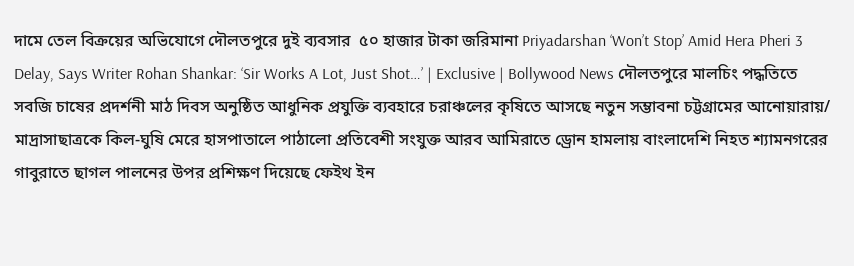দামে তেল বিক্রয়ের অভিযোগে দৌলতপুরে দুই ব্যবসার  ৫০ হাজার টাকা জরিমানা Priyadarshan ‘Won’t Stop’ Amid Hera Pheri 3 Delay, Says Writer Rohan Shankar: ‘Sir Works A Lot, Just Shot…’ | Exclusive | Bollywood News দৌলতপুরে মালচিং পদ্ধতিতে সবজি চাষের প্রদর্শনী মাঠ দিবস অনুষ্ঠিত আধুনিক প্রযুক্তি ব্যবহারে চরাঞ্চলের কৃষিতে আসছে নতুন সম্ভাবনা চট্টগ্রামের আনোয়ারায়/ মাদ্রাসাছাত্রকে কিল-ঘুষি মেরে হাসপাতালে পাঠালো প্রতিবেশী সংযুক্ত আরব আমিরাতে ড্রোন হামলায় বাংলাদেশি নিহত শ্যামনগরের গাবুরাতে ছাগল পালনের উপর প্রশিক্ষণ দিয়েছে ফেইথ ইন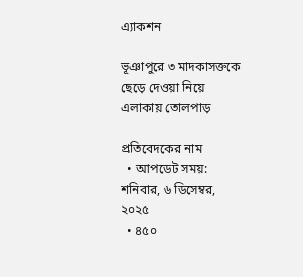এ্যাকশন

ভূঞাপুরে ৩ মাদকাসক্তকে ছেড়ে দেওয়া নিয়ে এলাকায় তোলপাড়

প্রতিবেদকের নাম
  • আপডেট সময়: শনিবার, ৬ ডিসেম্বর, ২০২৫
  • ৪৫০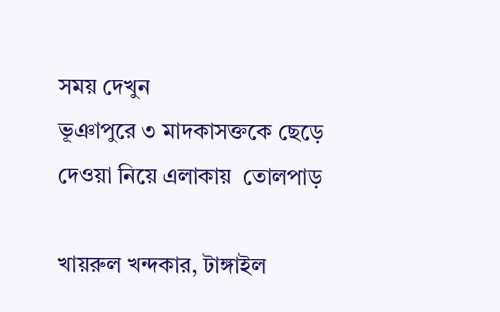সময় দেখুন
ভূঞাপুরে ৩ মাদকাসক্তকে ছেড়ে দেওয়া নিয়ে এলাকায়  তোলপাড়

খায়রুল খন্দকার, টাঙ্গাইল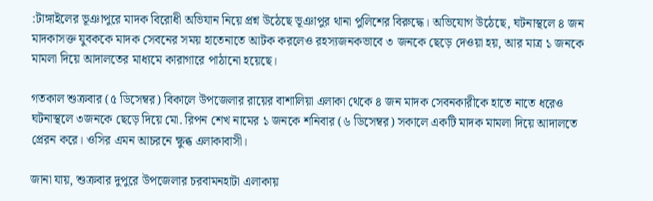:টাঙ্গাইলের ভূঞাপুরে মাদক বিরোধী অভিযান নিয়ে প্রশ্ন উঠেছে ভূঞাপুর থানা পুলিশের বিরুদ্ধে। অভিযোগ উঠেছে, ঘটনাস্থলে ৪ জন মাদকাসক্ত যুবককে মাদক সেবনের সময় হাতেনাতে আটক করলেও রহস্যজনকভাবে ৩ জনকে ছেড়ে দেওয়া হয়, আর মাত্র ১ জনকে মামলা দিয়ে আদালতের মাধ্যমে কারাগারে পাঠানো হয়েছে।

গতকাল শুক্রবার (৫ ডিসেম্বর) বিকালে উপজেলার রায়ের বাশালিয়া এলাকা থেকে ৪ জন মাদক সেবনকারীকে হাতে নাতে ধরেও ঘটনাস্থলে ৩জনকে ছেড়ে দিয়ে মো. রিপন শেখ নামের ১ জনকে শনিবার (৬ ডিসেম্বর) সকালে একটি মাদক মামলা দিয়ে আদালতে প্রেরন করে। ওসির এমন আচরনে ক্ষুব্ধ এলাকাবাসী।

জানা যায়, শুক্রবার দুপুরে উপজেলার চরবামনহাটা এলাকায়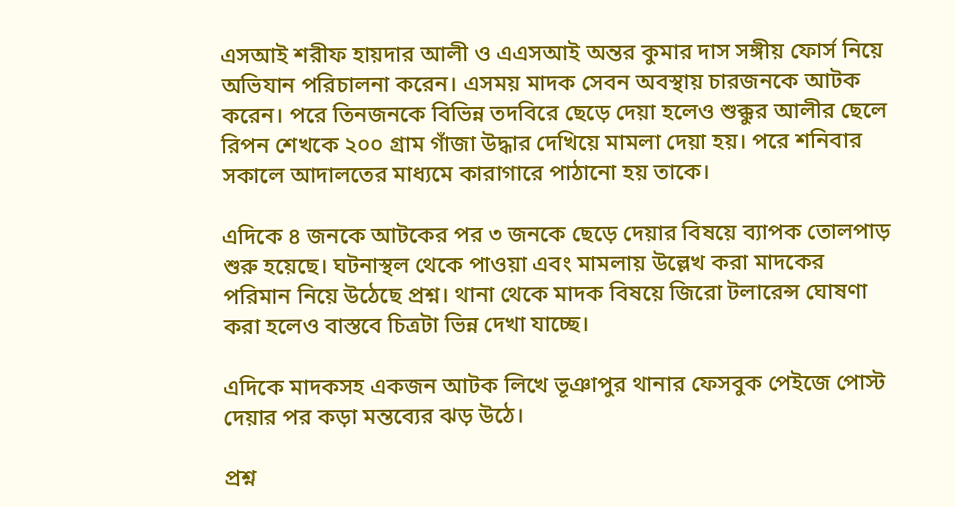এসআই শরীফ হায়দার আলী ও এএসআই অন্তর কুমার দাস সঙ্গীয় ফোর্স নিয়ে অভিযান পরিচালনা করেন। এসময় মাদক সেবন অবস্থায় চারজনকে আটক করেন। পরে তিনজনকে বিভিন্ন তদবিরে ছেড়ে দেয়া হলেও শুক্কুর আলীর ছেলে রিপন শেখকে ২০০ গ্রাম গাঁজা উদ্ধার দেখিয়ে মামলা দেয়া হয়। পরে শনিবার সকালে আদালতের মাধ্যমে কারাগারে পাঠানো হয় তাকে।

এদিকে ৪ জনকে আটকের পর ৩ জনকে ছেড়ে দেয়ার বিষয়ে ব্যাপক তোলপাড় শুরু হয়েছে। ঘটনাস্থল থেকে পাওয়া এবং মামলায় উল্লেখ করা মাদকের পরিমান নিয়ে উঠেছে প্রশ্ন। থানা থেকে মাদক বিষয়ে জিরো টলারেন্স ঘোষণা করা হলেও বাস্তবে চিত্রটা ভিন্ন দেখা যাচ্ছে।

এদিকে মাদকসহ একজন আটক লিখে ভূঞাপুর থানার ফেসবুক পেইজে পোস্ট দেয়ার পর কড়া মন্তব্যের ঝড় উঠে।

প্রশ্ন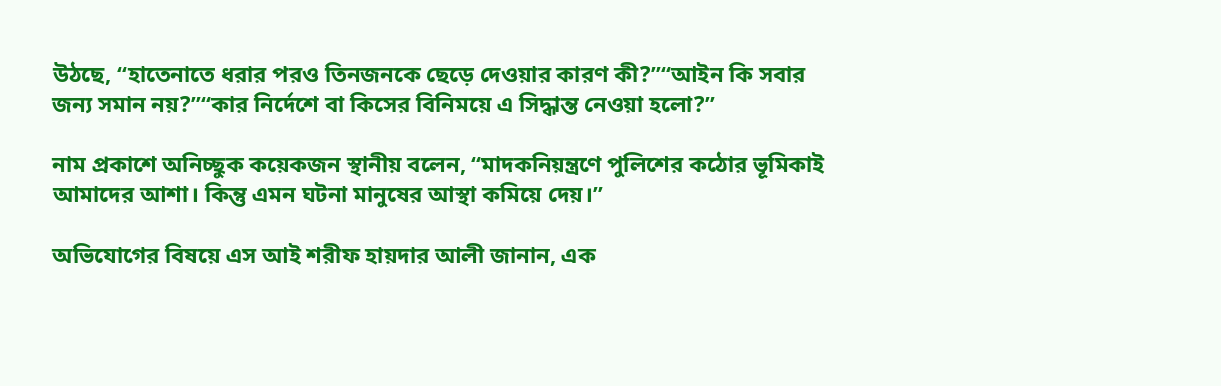উঠছে, “হাতেনাতে ধরার পরও তিনজনকে ছেড়ে দেওয়ার কারণ কী?”“আইন কি সবার জন্য সমান নয়?”“কার নির্দেশে বা কিসের বিনিময়ে এ সিদ্ধান্ত নেওয়া হলো?”

নাম প্রকাশে অনিচ্ছুক কয়েকজন স্থানীয় বলেন, “মাদকনিয়ন্ত্রণে পুলিশের কঠোর ভূমিকাই আমাদের আশা। কিন্তু এমন ঘটনা মানুষের আস্থা কমিয়ে দেয়।”

অভিযোগের বিষয়ে এস আই শরীফ হায়দার আলী জানান, এক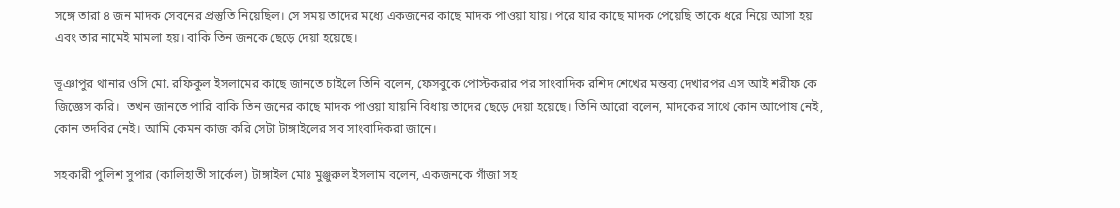সঙ্গে তারা ৪ জন মাদক সেবনের প্রস্তুতি নিয়েছিল। সে সময় তাদের মধ্যে একজনের কাছে মাদক পাওয়া যায়। পরে যার কাছে মাদক পেয়েছি তাকে ধরে নিয়ে আসা হয় এবং তার নামেই মামলা হয়। বাকি তিন জনকে ছেড়ে দেয়া হয়েছে।

ভূঞাপুর থানার ওসি মো. রফিকুল ইসলামের কাছে জানতে চাইলে তিনি বলেন, ফেসবুকে পোস্টকরার পর সাংবাদিক রশিদ শেখের মন্তব্য দেখারপর এস আই শরীফ কে জিজ্ঞেস করি।  তখন জানতে পারি বাকি তিন জনের কাছে মাদক পাওয়া যায়নি বিধায় তাদের ছেড়ে দেয়া হয়েছে। তিনি আরো বলেন, মাদকের সাথে কোন আপোষ নেই, কোন তদবির নেই। আমি কেমন কাজ করি সেটা টাঙ্গাইলের সব সাংবাদিকরা জানে।

সহকারী পুলিশ সুপার (কালিহাতী সার্কেল) টাঙ্গাইল মোঃ মুঞ্জুরুল ইসলাম বলেন, একজনকে গাঁজা সহ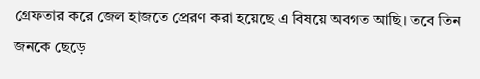গ্রেফতার করে জেল হাজতে প্রেরণ করা হয়েছে এ বিষয়ে অবগত আছি। তবে তিন জনকে ছেড়ে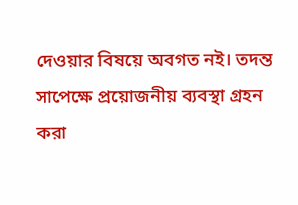দেওয়ার বিষয়ে অবগত নই। তদন্ত সাপেক্ষে প্রয়োজনীয় ব্যবস্থা গ্রহন করা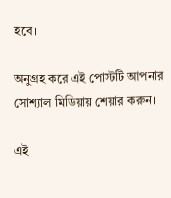হবে।

অনুগ্রহ করে এই পোস্টটি আপনার সোশ্যাল মিডিয়ায় শেয়ার করুন।

এই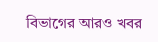বিভাগের আরও খবর